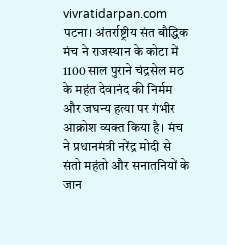vivratidarpan.com पटना। अंतर्राष्ट्रीय संत बौद्धिक मंच ने राजस्थान के कोटा में 1100 साल पुराने चंद्रसेल मठ के महंत देवानंद की निर्मम और जघन्य हत्या पर गंभीर आक्रोश व्यक्त किया है। मंच ने प्रधानमंत्री नरेंद्र मोदी से संतो महंतो और सनातनियों के जान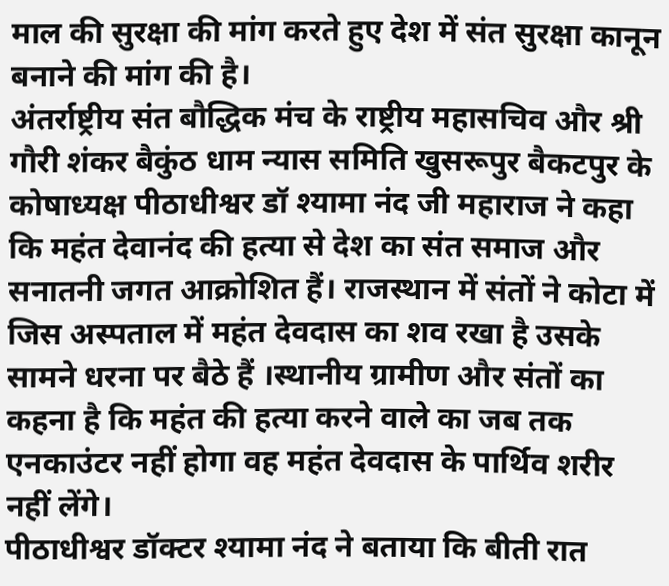माल की सुरक्षा की मांग करते हुए देश में संत सुरक्षा कानून बनाने की मांग की है।
अंतर्राष्ट्रीय संत बौद्धिक मंच के राष्ट्रीय महासचिव और श्री गौरी शंकर बैकुंठ धाम न्यास समिति खुसरूपुर बैकटपुर के कोषाध्यक्ष पीठाधीश्वर डॉ श्यामा नंद जी महाराज ने कहा कि महंत देवानंद की हत्या से देश का संत समाज और सनातनी जगत आक्रोशित हैं। राजस्थान में संतों ने कोटा में जिस अस्पताल में महंत देवदास का शव रखा है उसके सामने धरना पर बैठे हैं ।स्थानीय ग्रामीण और संतों का कहना है कि महंत की हत्या करने वाले का जब तक एनकाउंटर नहीं होगा वह महंत देवदास के पार्थिव शरीर नहीं लेंगे।
पीठाधीश्वर डॉक्टर श्यामा नंद ने बताया कि बीती रात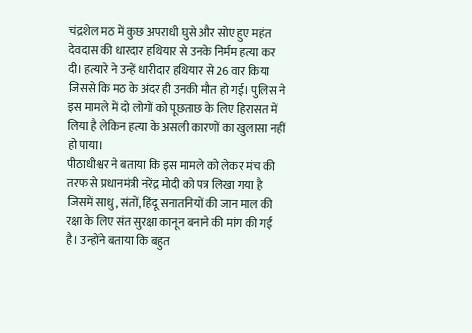चंद्रशेल मठ में कुछ अपराधी घुसे और सोए हुए महंत देवदास की धारदार हथियार से उनके निर्मम हत्या कर दी। हत्यारे ने उन्हें धारीदार हथियार से 26 वार किया जिससे कि मठ के अंदर ही उनकी मौत हो गई। पुलिस ने इस मामले में दो लोगों को पूछताछ के लिए हिरासत में लिया है लेकिन हत्या के असली कारणों का खुलासा नहीं हो पाया।
पीठाधीश्वर ने बताया कि इस मामले को लेकर मंच की तरफ से प्रधानमंत्री नरेंद्र मोदी को पत्र लिखा गया है जिसमें साधु, संतों, हिंदू सनातनियों की जान माल की रक्षा के लिए संत सुरक्षा कानून बनाने की मांग की गई है। उन्होंने बताया कि बहुत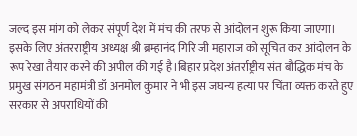जल्द इस मांग को लेकर संपूर्ण देश में मंच की तरफ से आंदोलन शुरू किया जाएगा। इसके लिए अंतरराष्ट्रीय अध्यक्ष श्री ब्रम्हानंद गिरि जी महाराज को सूचित कर आंदोलन के रूप रेखा तैयार करने की अपील की गई है।बिहार प्रदेश अंतर्राष्ट्रीय संत बौद्धिक मंच के प्रमुख संगठन महामंत्री डॉ अनमोल कुमार ने भी इस जघन्य हत्या पर चिंता व्यक्त करते हुए सरकार से अपराधियों की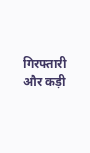गिरफ्तारी और कड़ी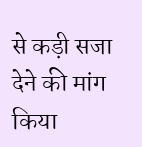से कड़ी सजा देने की मांग किया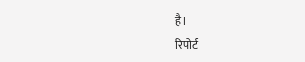है।
रिपोर्ट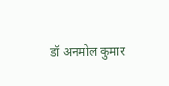डॉ अनमोल कुमार